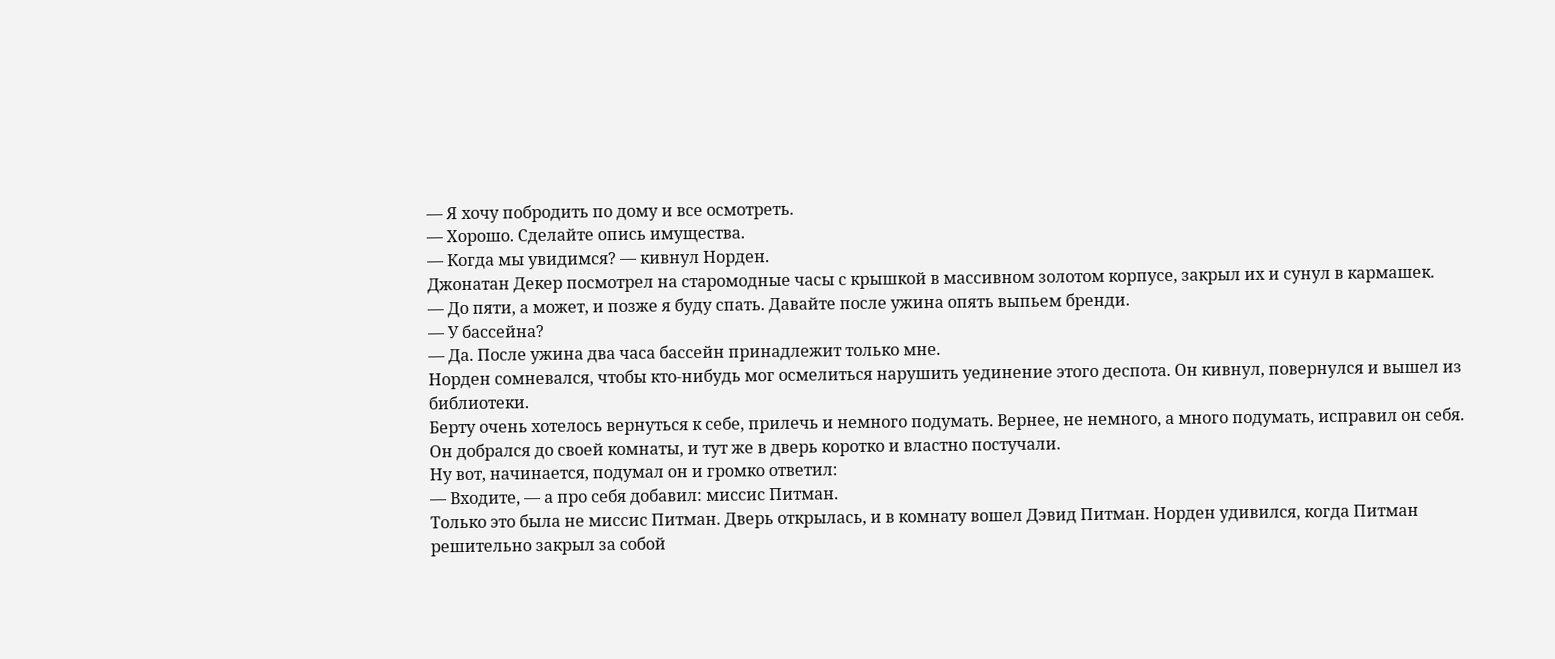— Я хочу побродить по дому и все осмотреть.
— Хорошо. Сделайте опись имущества.
— Когда мы увидимся? — кивнул Норден.
Джонатан Декер посмотрел на старомодные часы с крышкой в массивном золотом корпусе, закрыл их и сунул в кармашек.
— До пяти, а может, и позже я буду спать. Давайте после ужина опять выпьем бренди.
— У бассейна?
— Да. После ужина два часа бассейн принадлежит только мне.
Норден сомневался, чтобы кто-нибудь мог осмелиться нарушить уединение этого деспота. Он кивнул, повернулся и вышел из библиотеки.
Берту очень хотелось вернуться к себе, прилечь и немного подумать. Вернее, не немного, а много подумать, исправил он себя. Он добрался до своей комнаты, и тут же в дверь коротко и властно постучали.
Ну вот, начинается, подумал он и громко ответил:
— Входите, — а про себя добавил: миссис Питман.
Только это была не миссис Питман. Дверь открылась, и в комнату вошел Дэвид Питман. Норден удивился, когда Питман решительно закрыл за собой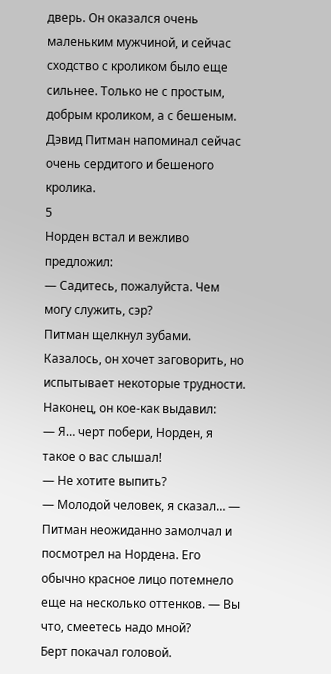дверь. Он оказался очень маленьким мужчиной, и сейчас сходство с кроликом было еще сильнее. Только не с простым, добрым кроликом, а с бешеным.
Дэвид Питман напоминал сейчас очень сердитого и бешеного кролика.
5
Норден встал и вежливо предложил:
— Садитесь, пожалуйста. Чем могу служить, сэр?
Питман щелкнул зубами. Казалось, он хочет заговорить, но испытывает некоторые трудности. Наконец, он кое-как выдавил:
— Я… черт побери, Норден, я такое о вас слышал!
— Не хотите выпить?
— Молодой человек, я сказал… — Питман неожиданно замолчал и посмотрел на Нордена. Его обычно красное лицо потемнело еще на несколько оттенков. — Вы что, смеетесь надо мной?
Берт покачал головой.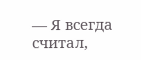— Я всегда считал,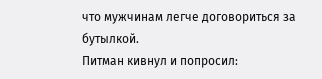что мужчинам легче договориться за бутылкой.
Питман кивнул и попросил: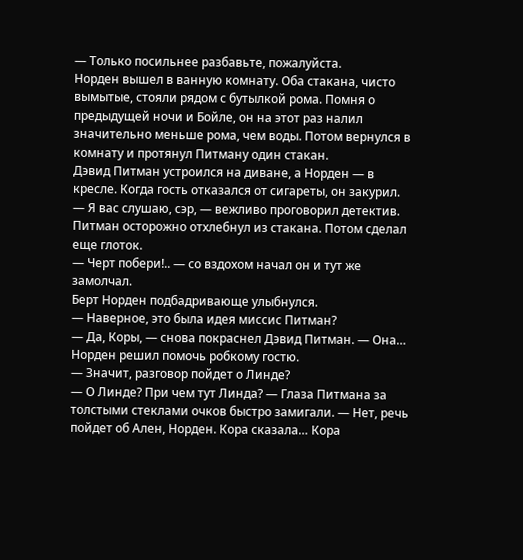— Только посильнее разбавьте, пожалуйста.
Норден вышел в ванную комнату. Оба стакана, чисто вымытые, стояли рядом с бутылкой рома. Помня о предыдущей ночи и Бойле, он на этот раз налил значительно меньше рома, чем воды. Потом вернулся в комнату и протянул Питману один стакан.
Дэвид Питман устроился на диване, а Норден — в кресле. Когда гость отказался от сигареты, он закурил.
— Я вас слушаю, сэр, — вежливо проговорил детектив.
Питман осторожно отхлебнул из стакана. Потом сделал еще глоток.
— Черт побери!.. — со вздохом начал он и тут же замолчал.
Берт Норден подбадривающе улыбнулся.
— Наверное, это была идея миссис Питман?
— Да, Коры, — снова покраснел Дэвид Питман. — Она…
Норден решил помочь робкому гостю.
— Значит, разговор пойдет о Линде?
— О Линде? При чем тут Линда? — Глаза Питмана за толстыми стеклами очков быстро замигали. — Нет, речь пойдет об Ален, Норден. Кора сказала… Кора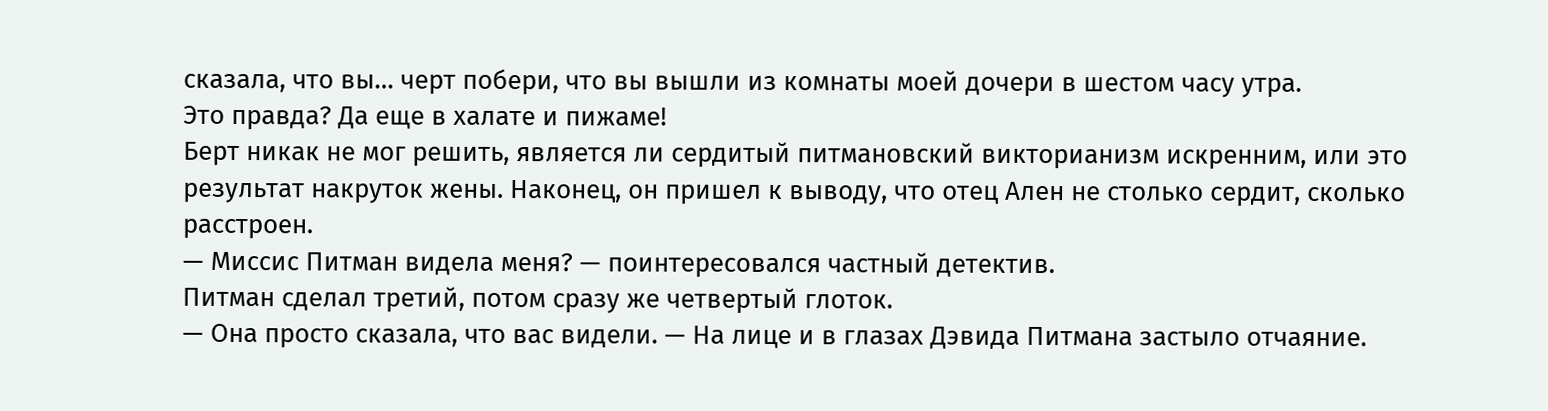сказала, что вы… черт побери, что вы вышли из комнаты моей дочери в шестом часу утра.
Это правда? Да еще в халате и пижаме!
Берт никак не мог решить, является ли сердитый питмановский викторианизм искренним, или это результат накруток жены. Наконец, он пришел к выводу, что отец Ален не столько сердит, сколько расстроен.
— Миссис Питман видела меня? — поинтересовался частный детектив.
Питман сделал третий, потом сразу же четвертый глоток.
— Она просто сказала, что вас видели. — На лице и в глазах Дэвида Питмана застыло отчаяние.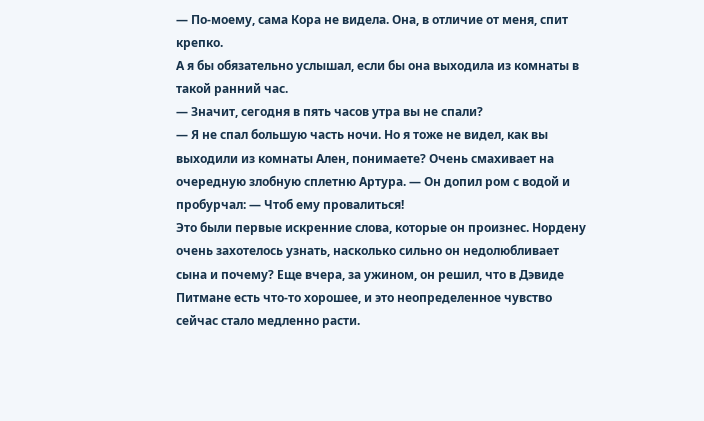— По-моему, сама Кора не видела. Она, в отличие от меня, спит крепко.
А я бы обязательно услышал, если бы она выходила из комнаты в такой ранний час.
— Значит, сегодня в пять часов утра вы не спали?
— Я не спал большую часть ночи. Но я тоже не видел, как вы выходили из комнаты Ален, понимаете? Очень смахивает на очередную злобную сплетню Артура. — Он допил ром с водой и пробурчал: — Чтоб ему провалиться!
Это были первые искренние слова, которые он произнес. Нордену очень захотелось узнать, насколько сильно он недолюбливает сына и почему? Еще вчера, за ужином, он решил, что в Дэвиде Питмане есть что-то хорошее, и это неопределенное чувство сейчас стало медленно расти.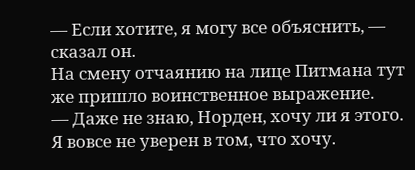— Если хотите, я могу все объяснить, — сказал он.
На смену отчаянию на лице Питмана тут же пришло воинственное выражение.
— Даже не знаю, Норден, хочу ли я этого. Я вовсе не уверен в том, что хочу.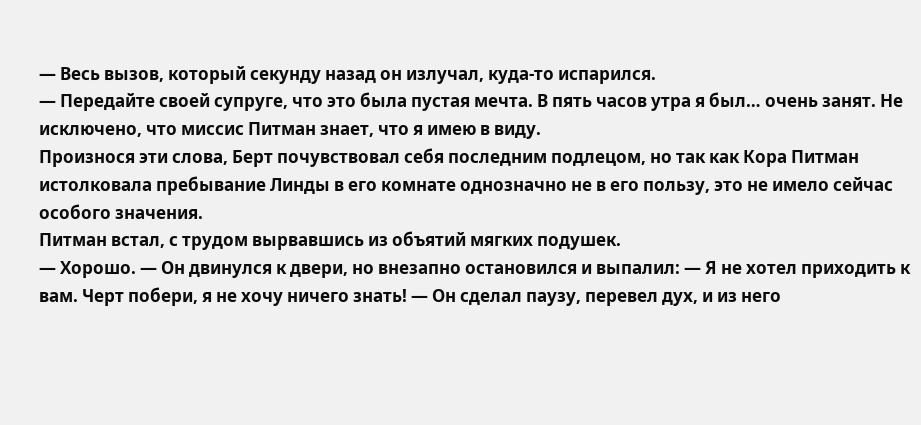— Весь вызов, который секунду назад он излучал, куда-то испарился.
— Передайте своей супруге, что это была пустая мечта. В пять часов утра я был… очень занят. Не исключено, что миссис Питман знает, что я имею в виду.
Произнося эти слова, Берт почувствовал себя последним подлецом, но так как Кора Питман истолковала пребывание Линды в его комнате однозначно не в его пользу, это не имело сейчас особого значения.
Питман встал, с трудом вырвавшись из объятий мягких подушек.
— Хорошо. — Он двинулся к двери, но внезапно остановился и выпалил: — Я не хотел приходить к вам. Черт побери, я не хочу ничего знать! — Он сделал паузу, перевел дух, и из него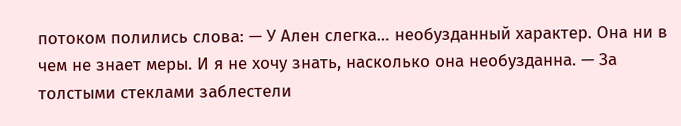потоком полились слова: — У Ален слегка… необузданный характер. Она ни в чем не знает меры. И я не хочу знать, насколько она необузданна. — За толстыми стеклами заблестели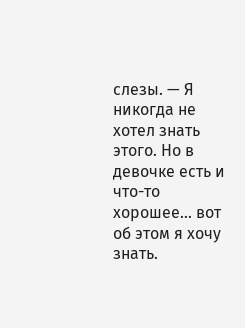слезы. — Я никогда не хотел знать этого. Но в девочке есть и что-то хорошее… вот об этом я хочу знать.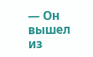— Он вышел из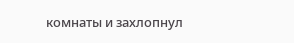комнаты и захлопнул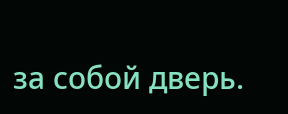за собой дверь.